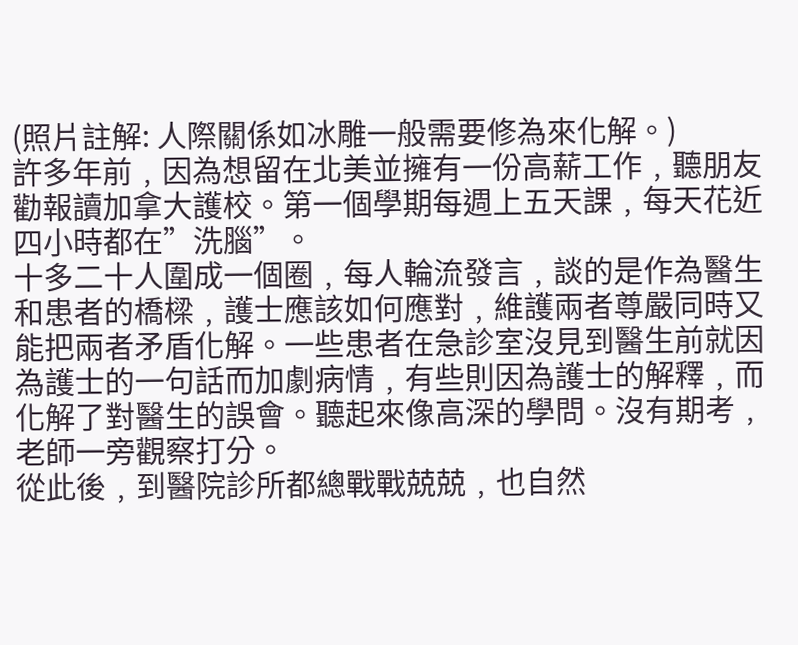(照片註解: 人際關係如冰雕一般需要修為來化解。)
許多年前﹐因為想留在北美並擁有一份高薪工作﹐聽朋友勸報讀加拿大護校。第一個學期每週上五天課﹐每天花近四小時都在”洗腦”。
十多二十人圍成一個圈﹐每人輪流發言﹐談的是作為醫生和患者的橋樑﹐護士應該如何應對﹐維護兩者尊嚴同時又能把兩者矛盾化解。一些患者在急診室沒見到醫生前就因為護士的一句話而加劇病情﹐有些則因為護士的解釋﹐而化解了對醫生的誤會。聽起來像高深的學問。沒有期考﹐老師一旁觀察打分。
從此後﹐到醫院診所都總戰戰兢兢﹐也自然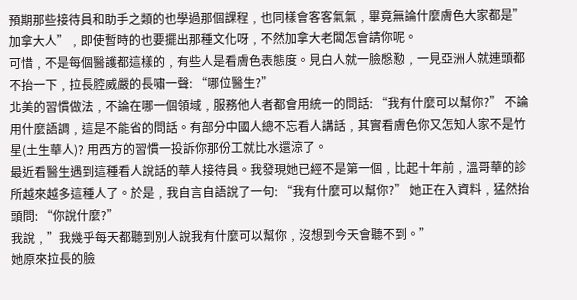預期那些接待員和助手之類的也學過那個課程﹐也同樣會客客氣氣﹐畢竟無論什麼膚色大家都是”加拿大人”﹐即使暫時的也要擺出那種文化呀﹐不然加拿大老闆怎會請你呢。
可惜﹐不是每個醫護都這樣的﹐有些人是看膚色表態度。見白人就一臉慇懃﹐一見亞洲人就連頭都不抬一下﹐拉長腔威嚴的長嘯一聲: “哪位醫生?”
北美的習慣做法﹐不論在哪一個領域﹐服務他人者都會用統一的問話: “我有什麼可以幫你?” 不論用什麼語調﹐這是不能省的問話。有部分中國人總不忘看人講話﹐其實看膚色你又怎知人家不是竹星(土生華人)? 用西方的習慣一投訴你那份工就比水還涼了。
最近看醫生遇到這種看人說話的華人接待員。我發現她已經不是第一個﹐比起十年前﹐溫哥華的診所越來越多這種人了。於是﹐我自言自語說了一句: “我有什麼可以幫你?” 她正在入資料﹐猛然抬頭問: “你說什麼?”
我說﹐”我幾乎每天都聽到別人說我有什麼可以幫你﹐沒想到今天會聽不到。”
她原來拉長的臉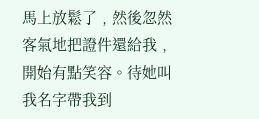馬上放鬆了﹐然後忽然客氣地把證件還給我﹐開始有點笑容。待她叫我名字帶我到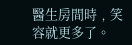醫生房間時﹐笑容就更多了。